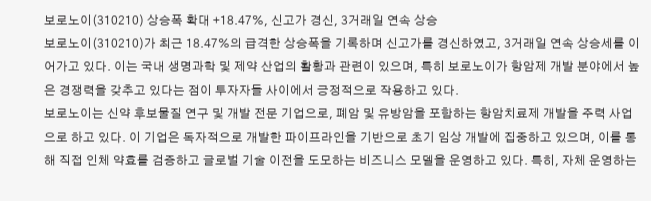보로노이(310210) 상승폭 확대 +18.47%, 신고가 경신, 3거래일 연속 상승
보로노이(310210)가 최근 18.47%의 급격한 상승폭을 기록하며 신고가를 경신하였고, 3거래일 연속 상승세를 이어가고 있다. 이는 국내 생명과학 및 제약 산업의 활황과 관련이 있으며, 특히 보로노이가 항암제 개발 분야에서 높은 경쟁력을 갖추고 있다는 점이 투자자들 사이에서 긍정적으로 작용하고 있다.
보로노이는 신약 후보물질 연구 및 개발 전문 기업으로, 폐암 및 유방암을 포함하는 항암치료제 개발을 주력 사업으로 하고 있다. 이 기업은 독자적으로 개발한 파이프라인을 기반으로 초기 임상 개발에 집중하고 있으며, 이를 통해 직접 인체 약효를 검증하고 글로벌 기술 이전을 도모하는 비즈니스 모델을 운영하고 있다. 특히, 자체 운영하는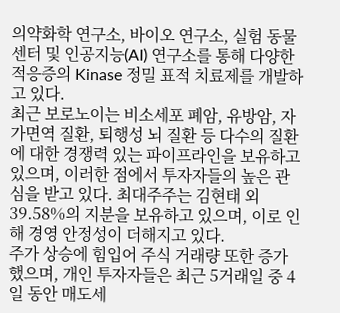의약화학 연구소, 바이오 연구소, 실험 동물 센터 및 인공지능(AI) 연구소를 통해 다양한 적응증의 Kinase 정밀 표적 치료제를 개발하고 있다.
최근 보로노이는 비소세포 폐암, 유방암, 자가면역 질환, 퇴행성 뇌 질환 등 다수의 질환에 대한 경쟁력 있는 파이프라인을 보유하고 있으며, 이러한 점에서 투자자들의 높은 관심을 받고 있다. 최대주주는 김현태 외 39.58%의 지분을 보유하고 있으며, 이로 인해 경영 안정성이 더해지고 있다.
주가 상승에 힘입어 주식 거래량 또한 증가했으며, 개인 투자자들은 최근 5거래일 중 4일 동안 매도세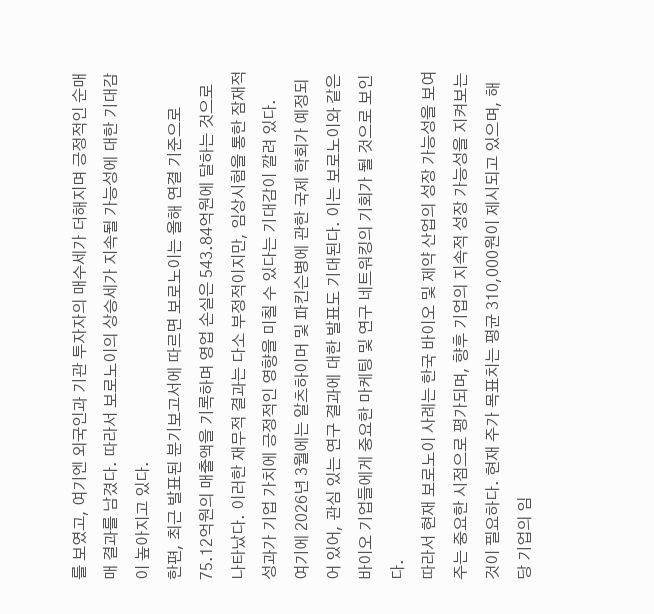를 보였고, 여기엔 외국인과 기관 투자자의 매수세가 더해지며 긍정적인 순매매 결과를 남겼다. 따라서 보로노이의 상승세가 지속될 가능성에 대한 기대감이 높아지고 있다.
한편, 최근 발표된 분기보고서에 따르면 보로노이는 올해 연결 기준으로 75.12억원의 매출액을 기록하며 영업 손실은 543.84억원에 달하는 것으로 나타났다. 이러한 재무적 결과는 다소 부정적이지만, 임상시험을 통한 잠재적 성과가 기업 가치에 긍정적인 영향을 미칠 수 있다는 기대감이 깔려 있다.
여기에 2026년 3월에는 알츠하이머 및 파킨슨병에 관한 국제 학회가 예정되어 있어, 관심 있는 연구 결과에 대한 발표도 기대된다. 이는 보로노이와 같은 바이오 기업들에게 중요한 마케팅 및 연구 네트워킹의 기회가 될 것으로 보인다.
따라서 현재 보로노이 사례는 한국 바이오 및 제약 산업의 성장 가능성을 보여주는 중요한 시점으로 평가되며, 향후 기업의 지속적 성장 가능성을 지켜보는 것이 필요하다. 현재 주가 목표치는 평균 310,000원이 제시되고 있으며, 해당 기업의 임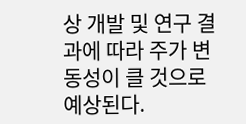상 개발 및 연구 결과에 따라 주가 변동성이 클 것으로 예상된다.